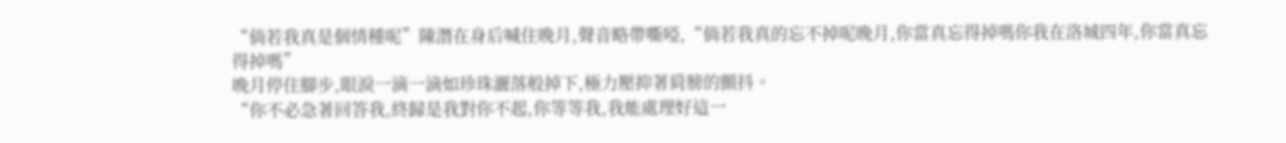“倘若我真是個情種呢”陳潛在身后喊住晚月,聲音略帶嘶啞,“倘若我真的忘不掉呢晚月,你當真忘得掉嗎你我在洛城四年,你當真忘得掉嗎”
晚月停住腳步,眼淚一滴一滴如珍珠灑落般掉下,極力壓抑著肩膀的顫抖。
“你不必急著回答我,終歸是我對你不起,你等等我,我能處理好這一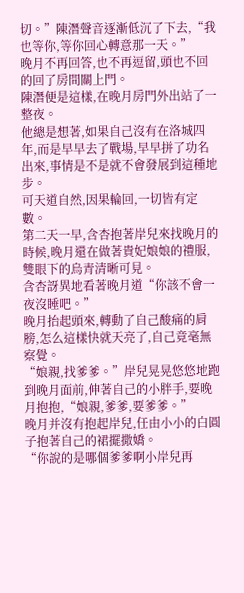切。”陳潛聲音逐漸低沉了下去,“我也等你,等你回心轉意那一天。”
晚月不再回答,也不再逗留,頭也不回的回了房間關上門。
陳潛便是這樣,在晚月房門外出站了一整夜。
他總是想著,如果自己沒有在洛城四年,而是早早去了戰場,早早拼了功名出來,事情是不是就不會發展到這種地步。
可天道自然,因果輪回,一切皆有定數。
第二天一早,含杏抱著岸兒來找晚月的時候,晚月還在做著貴妃娘娘的禮服,雙眼下的烏青清晰可見。
含杏訝異地看著晚月道“你該不會一夜沒睡吧。”
晚月抬起頭來,轉動了自己酸痛的肩膀,怎么這樣快就天亮了,自己竟毫無察覺。
“娘親,找爹爹。”岸兒晃晃悠悠地跑到晚月面前,伸著自己的小胖手,要晚月抱抱,“娘親,爹爹,要爹爹。”
晚月并沒有抱起岸兒,任由小小的白圓子抱著自己的裙擺撒嬌。
“你說的是哪個爹爹啊小岸兒再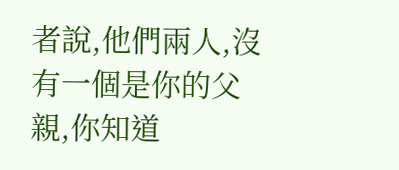者說,他們兩人,沒有一個是你的父親,你知道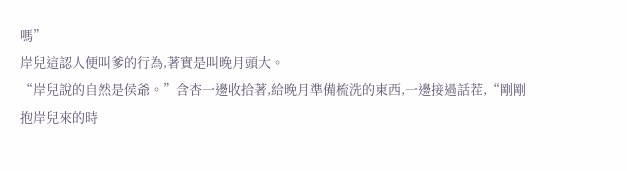嗎”
岸兒這認人便叫爹的行為,著實是叫晚月頭大。
“岸兒說的自然是侯爺。”含杏一邊收拾著,給晚月準備梳洗的東西,一邊接過話茬,“剛剛抱岸兒來的時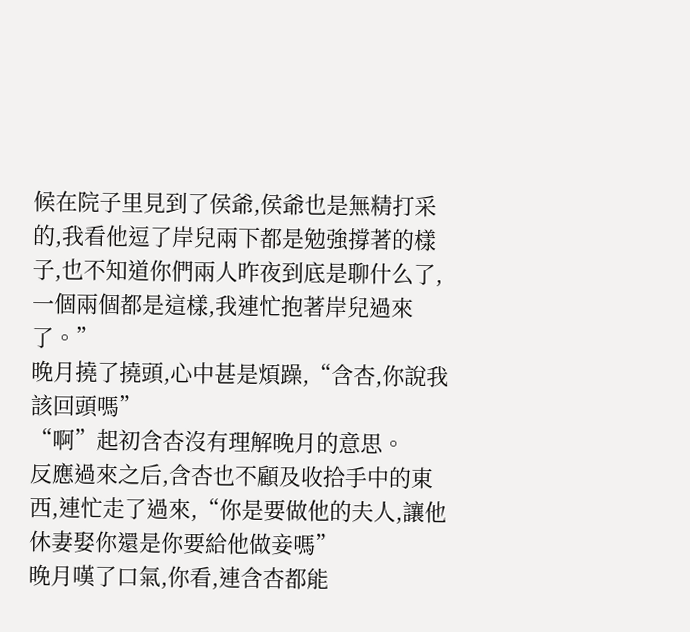候在院子里見到了侯爺,侯爺也是無精打采的,我看他逗了岸兒兩下都是勉強撐著的樣子,也不知道你們兩人昨夜到底是聊什么了,一個兩個都是這樣,我連忙抱著岸兒過來了。”
晚月撓了撓頭,心中甚是煩躁,“含杏,你說我該回頭嗎”
“啊”起初含杏沒有理解晚月的意思。
反應過來之后,含杏也不顧及收拾手中的東西,連忙走了過來,“你是要做他的夫人,讓他休妻娶你還是你要給他做妾嗎”
晚月嘆了口氣,你看,連含杏都能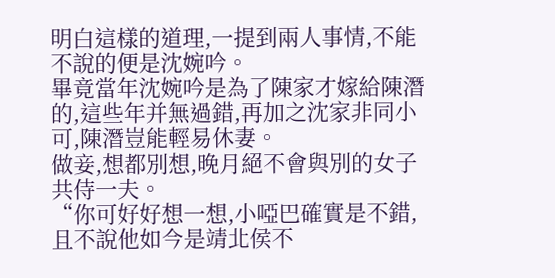明白這樣的道理,一提到兩人事情,不能不說的便是沈婉吟。
畢竟當年沈婉吟是為了陳家才嫁給陳潛的,這些年并無過錯,再加之沈家非同小可,陳潛豈能輕易休妻。
做妾,想都別想,晚月絕不會與別的女子共侍一夫。
“你可好好想一想,小啞巴確實是不錯,且不說他如今是靖北侯不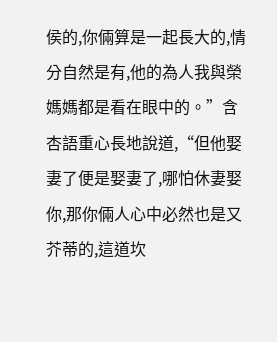侯的,你倆算是一起長大的,情分自然是有,他的為人我與榮媽媽都是看在眼中的。”含杏語重心長地說道,“但他娶妻了便是娶妻了,哪怕休妻娶你,那你倆人心中必然也是又芥蒂的,這道坎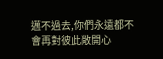邁不過去,你們永遠都不會再對彼此敞開心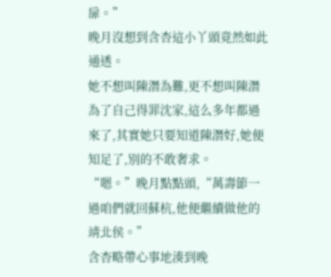扉。”
晚月沒想到含杏這小丫頭竟然如此通透。
她不想叫陳潛為難,更不想叫陳潛為了自己得罪沈家,這么多年都過來了,其實她只要知道陳潛好,她便知足了,別的不敢奢求。
“嗯。”晚月點點頭,“萬壽節一過咱們就回蘇杭,他便繼續做他的靖北侯。”
含杏略帶心事地湊到晚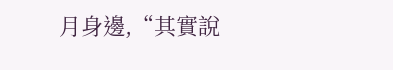月身邊,“其實說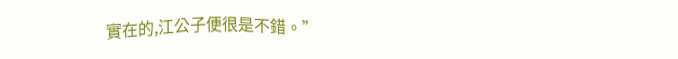實在的,江公子便很是不錯。”